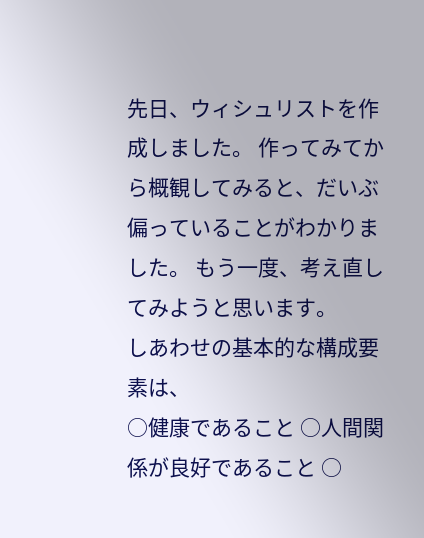先日、ウィシュリストを作成しました。 作ってみてから概観してみると、だいぶ偏っていることがわかりました。 もう一度、考え直してみようと思います。
しあわせの基本的な構成要素は、
○健康であること ○人間関係が良好であること ○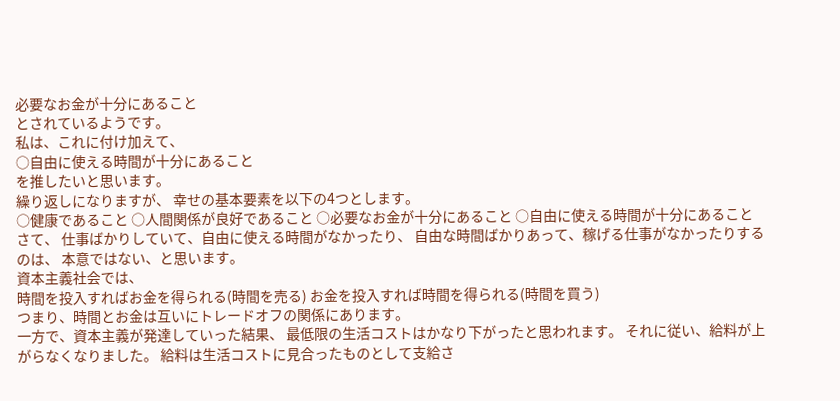必要なお金が十分にあること
とされているようです。
私は、これに付け加えて、
○自由に使える時間が十分にあること
を推したいと思います。
繰り返しになりますが、 幸せの基本要素を以下の4つとします。
○健康であること ○人間関係が良好であること ○必要なお金が十分にあること ○自由に使える時間が十分にあること
さて、 仕事ばかりしていて、自由に使える時間がなかったり、 自由な時間ばかりあって、稼げる仕事がなかったりするのは、 本意ではない、と思います。
資本主義社会では、
時間を投入すればお金を得られる(時間を売る) お金を投入すれば時間を得られる(時間を買う)
つまり、時間とお金は互いにトレードオフの関係にあります。
一方で、資本主義が発達していった結果、 最低限の生活コストはかなり下がったと思われます。 それに従い、給料が上がらなくなりました。 給料は生活コストに見合ったものとして支給さ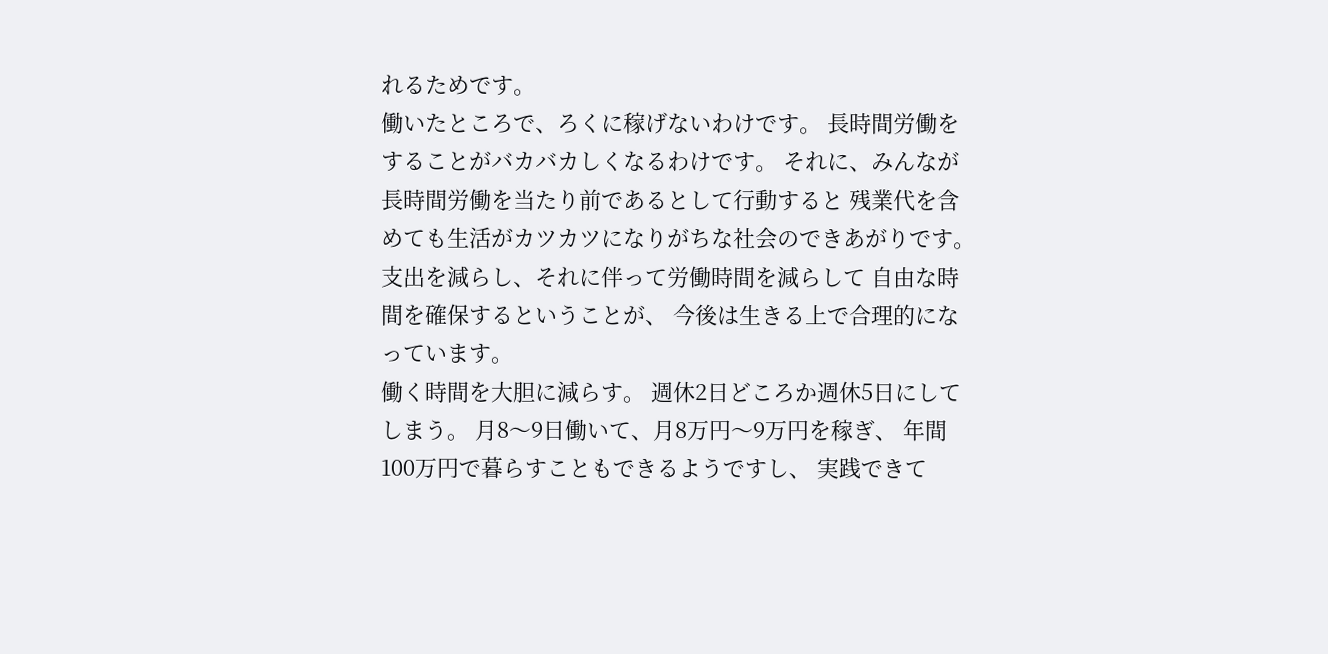れるためです。
働いたところで、ろくに稼げないわけです。 長時間労働をすることがバカバカしくなるわけです。 それに、みんなが長時間労働を当たり前であるとして行動すると 残業代を含めても生活がカツカツになりがちな社会のできあがりです。
支出を減らし、それに伴って労働時間を減らして 自由な時間を確保するということが、 今後は生きる上で合理的になっています。
働く時間を大胆に減らす。 週休2日どころか週休5日にしてしまう。 月8〜9日働いて、月8万円〜9万円を稼ぎ、 年間100万円で暮らすこともできるようですし、 実践できて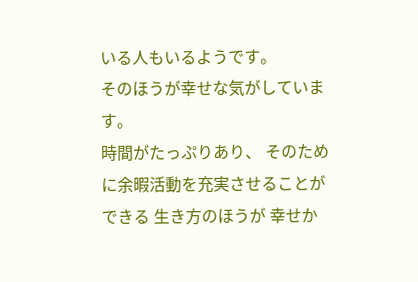いる人もいるようです。
そのほうが幸せな気がしています。
時間がたっぷりあり、 そのために余暇活動を充実させることができる 生き方のほうが 幸せか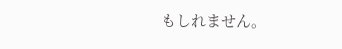もしれません。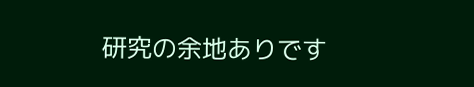研究の余地ありです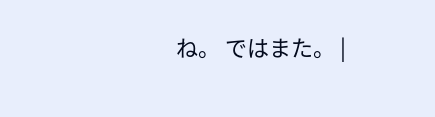ね。 ではまた。 |